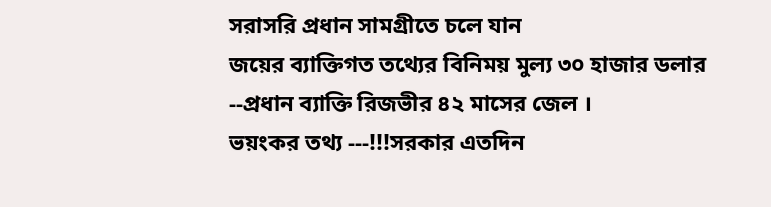সরাসরি প্রধান সামগ্রীতে চলে যান
জয়ের ব্যাক্তিগত তথ্যের বিনিময় মুল্য ৩০ হাজার ডলার --প্রধান ব্যাক্তি রিজভীর ৪২ মাসের জেল ।
ভয়ংকর তথ্য ---!!!সরকার এতদিন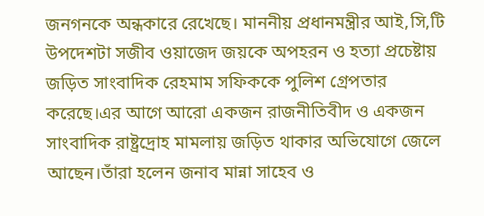জনগনকে অন্ধকারে রেখেছে। মাননীয় প্রধানমন্ত্রীর আই,সি,টি উপদেশটা সজীব ওয়াজেদ জয়কে অপহরন ও হত্যা প্রচেষ্টায় জড়িত সাংবাদিক রেহমাম সফিককে পুলিশ গ্রেপতার করেছে।এর আগে আরো একজন রাজনীতিবীদ ও একজন সাংবাদিক রাষ্ট্রদ্রোহ মামলায় জড়িত থাকার অভিযোগে জেলে আছেন।তাঁরা হলেন জনাব মান্না সাহেব ও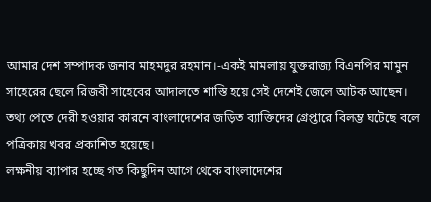আমার দেশ সম্পাদক জনাব মাহমদুর রহমান।-একই মামলায় যুক্তরাজ্য বিএনপির মামুন সাহেরের ছেলে রিজবী সাহেবের আদালতে শাস্তি হয়ে সেই দেশেই জেলে আটক আছেন। তথ্য পেতে দেরী হওয়ার কারনে বাংলাদেশের জড়িত ব্যাক্তিদের গ্রেপ্তারে বিলম্ভ ঘটেছে বলে পত্রিকায় খবর প্রকাশিত হয়েছে।
লক্ষনীয় ব্যাপার হচ্ছে গত কিছুদিন আগে থেকে বাংলাদেশের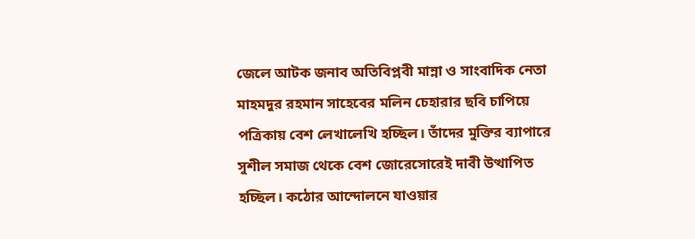জেলে আটক জনাব অতিবিপ্লবী মান্না ও সাংবাদিক নেতা মাহমদুর রহমান সাহেবের মলিন চেহারার ছবি চাপিয়ে পত্রিকায় বেশ লেখালেখি হচ্ছিল। তাঁদের মুক্তির ব্যাপারে সুশীল সমাজ থেকে বেশ জোরেসোরেই দাবী উত্থাপিত হচ্ছিল। কঠোর আন্দোলনে যাওয়ার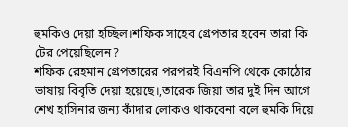হুমকিও দেয়া হচ্ছিল।শফিক সাহেব গ্রেপতার হবেন তারা কি টের পেয়েছিলেন?
শফিক রেহমান গ্রেপতারের পরপরই বিএনপি থেকে কোঠোর ভাষায় বিবৃতি দেয়া হয়েছে।,তারেক জিয়া তার দুই দিন আগে শেখ হাসিনার জন্য কাঁদার লোকও থাকবেনা বলে হুমকি দিয়ে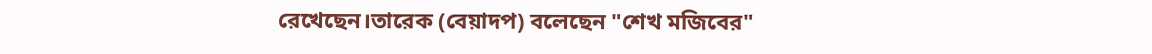রেখেছেন।তারেক (বেয়াদপ) বলেছেন "শেখ মজিবের"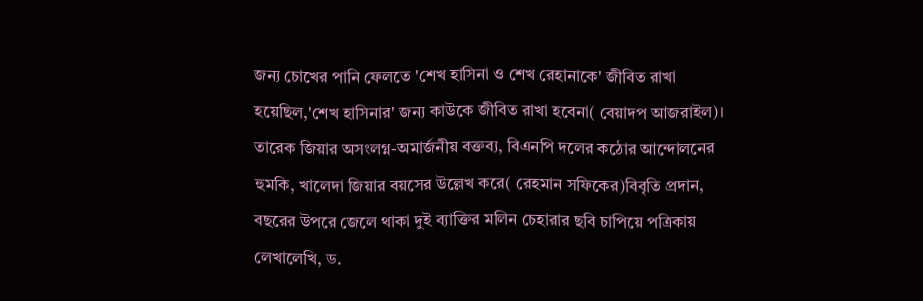জন্য চোখের পানি ফেলতে 'শেখ হাসিনা ও শেখ রেহানাকে' জীবিত রাখা হয়েছিল,'শেখ হাসিনার' জন্য কাউকে জীবিত রাখা হবেনা( বেয়াদপ আজরাইল)।
তারেক জিয়ার অসংলগ্ন-অমার্জনীয় বক্তব্য, বিএনপি দলের কঠোর আন্দোলনের হুমকি, খালেদা জিয়ার বয়সের উল্লেখ করে( রেহমান সফিকের)বিবৃতি প্রদান, বছরের উপরে জেলে থাকা দুই ব্যাক্তির মলিন চেহারার ছবি চাপিয়ে পত্রিকায় লেখালেখি, ড.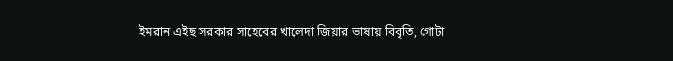ইমরান এইছ সরকার সাহেবের খালেদা জিয়ার ভাষায় বিবৃতি, গোটা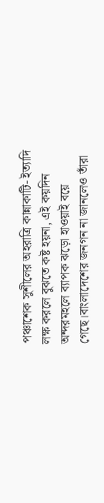পঞ্চাশেক সুশীলের অহরাত্রি কান্নাকাটি- ইত্যাদি লক্ষ করলে বুঝতে কষ্ট হয়না, এই কয়দিন অন্দরমহলে ব্যাপক ঝড়ো হাওয়াই বয়ে গেছে।বাংলাদেশের জনগন না জানলেও তাঁরা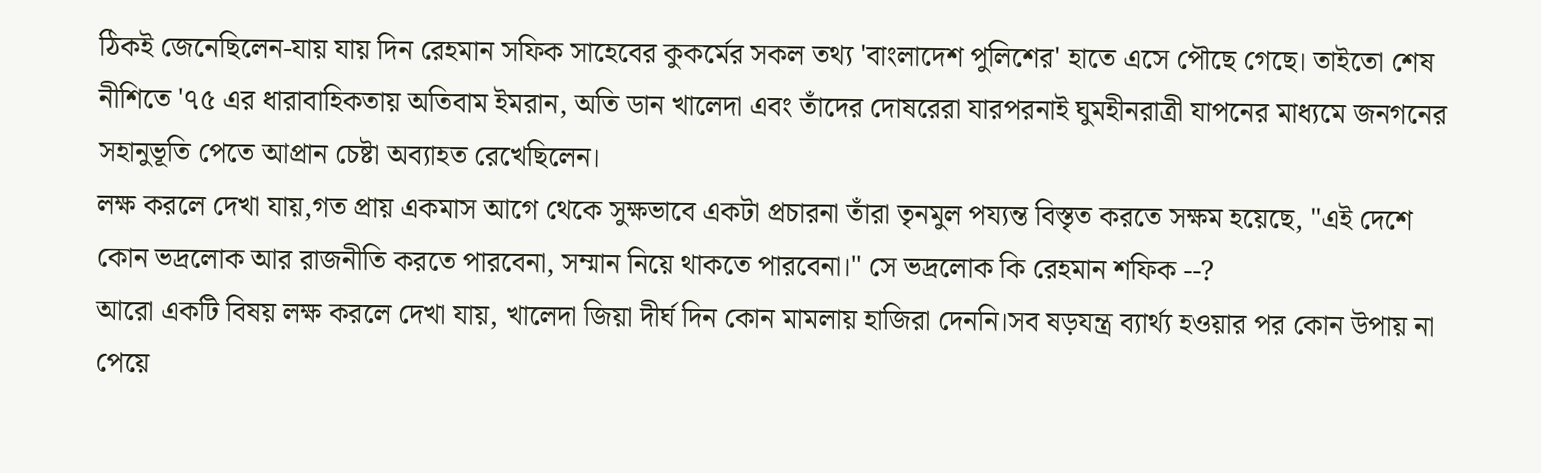ঠিকই জেনেছিলেন-যায় যায় দিন রেহমান সফিক সাহেবের কুকর্মের সকল তথ্য 'বাংলাদেশ পুলিশের' হাতে এসে পৌছে গেছে। তাইতো শেষ নীশিতে '৭৫ এর ধারাবাহিকতায় অতিবাম ইমরান, অতি ডান খালেদা এবং তাঁদের দোষরেরা যারপরনাই ঘুমহীনরাত্রী যাপনের মাধ্যমে জনগনের সহানুভূতি পেতে আপ্রান চেষ্টা অব্যাহত রেখেছিলেন।
লক্ষ করলে দেখা যায়,গত প্রায় একমাস আগে থেকে সুক্ষভাবে একটা প্রচারনা তাঁরা তৃনমুল পয্যন্ত বিস্তৃত করতে সক্ষম হয়েছে, "এই দেশে কোন ভদ্রলোক আর রাজনীতি করতে পারবেনা, সম্মান নিয়ে থাকতে পারবেনা।" সে ভদ্রলোক কি রেহমান শফিক --?
আরো একটি বিষয় লক্ষ করলে দেখা যায়, খালেদা জিয়া দীর্ঘ দিন কোন মামলায় হাজিরা দেননি।সব ষড়যন্ত্র ব্যার্থ্য হওয়ার পর কোন উপায় না পেয়ে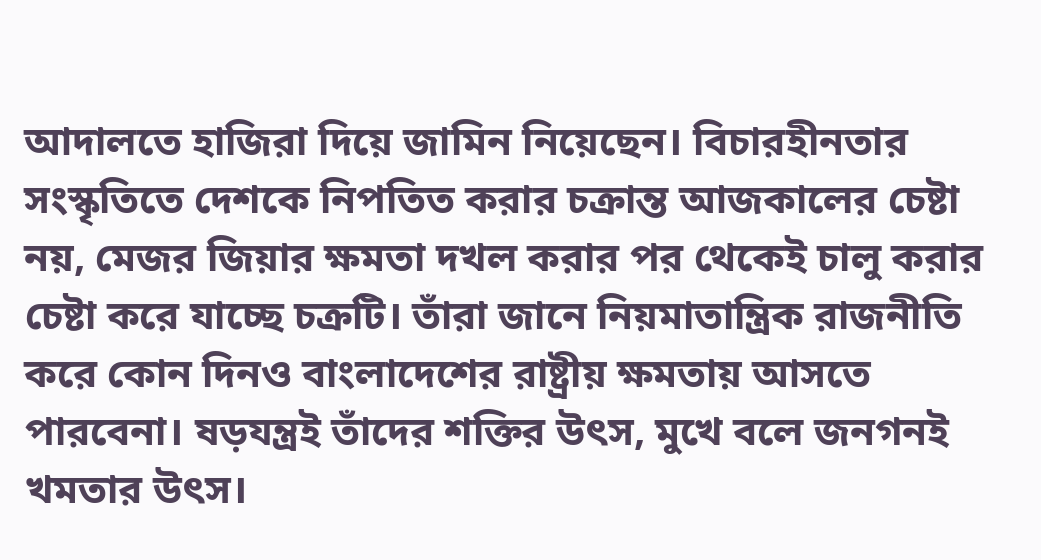আদালতে হাজিরা দিয়ে জামিন নিয়েছেন। বিচারহীনতার সংস্কৃতিতে দেশকে নিপতিত করার চক্রান্ত আজকালের চেষ্টা নয়, মেজর জিয়ার ক্ষমতা দখল করার পর থেকেই চালু করার চেষ্টা করে যাচ্ছে চক্রটি। তাঁরা জানে নিয়মাতান্ত্রিক রাজনীতি করে কোন দিনও বাংলাদেশের রাষ্ট্রীয় ক্ষমতায় আসতে পারবেনা। ষড়যন্ত্রই তাঁদের শক্তির উৎস, মুখে বলে জনগনই খমতার উৎস।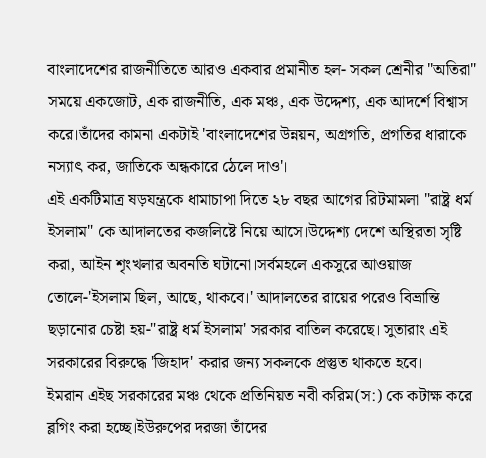বাংলাদেশের রাজনীতিতে আরও একবার প্রমানীত হল- সকল শ্রেনীর "অতিরা" সময়ে একজোট, এক রাজনীতি, এক মঞ্চ, এক উদ্দেশ্য, এক আদর্শে বিশ্বাস করে।তাঁদের কামনা একটাই 'বাংলাদেশের উন্নয়ন, অগ্রগতি, প্রগতির ধারাকে নস্যাৎ কর, জাতিকে অন্ধকারে ঠেলে দাও'।
এই একটিমাত্র ষড়যন্ত্রকে ধামাচাপা দিতে ২৮ বছর আগের রিটমামলা "রাষ্ট্র ধর্ম ইসলাম" কে আদালতের কজলিষ্টে নিয়ে আসে।উদ্দেশ্য দেশে অস্থিরতা সৃষ্টি করা, আইন শৃংখলার অবনতি ঘটানো।সর্বমহলে একসুরে আওয়াজ তোলে-'ইসলাম ছিল, আছে, থাকবে।' আদালতের রায়ের পরেও বিভ্রান্তি ছড়ানোর চেষ্টা হয়-"রাষ্ট্র ধর্ম ইসলাম' সরকার বাতিল করেছে। সুতারাং এই সরকারের বিরুদ্ধে 'জিহাদ' করার জন্য সকলকে প্রস্তুত থাকতে হবে।
ইমরান এইছ সরকারের মঞ্চ থেকে প্রতিনিয়ত নবী করিম(স:) কে কটাক্ষ করে ব্লগিং করা হচ্ছে।ইউরুপের দরজা তাঁদের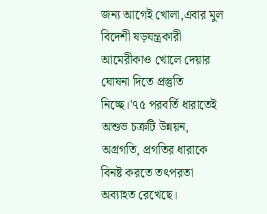জন্য আগেই খোলা,এবার মুল বিদেশী ষড়যন্ত্রকারী আমেরীকাও খোলে দেয়ার ঘোষনা দিতে প্রস্তুতি নিচ্ছে।'৭৫ পরবর্তি ধারাতেই অশুভ চক্রটি উন্নয়ন, অগ্রগতি, প্রগতির ধারাকে বিনষ্ট করতে তৎপরতা অব্যাহত রেখেছে।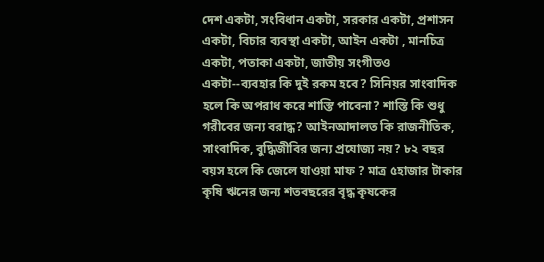দেশ একটা, সংবিধান একটা, সরকার একটা, প্রশাসন একটা, বিচার ব্যবস্থা একটা, আইন একটা , মানচিত্র একটা, পতাকা একটা, জাতীয় সংগীতও একটা--ব্যবহার কি দুই রকম হবে? সিনিয়র সাংবাদিক হলে কি অপরাধ করে শাস্তি পাবেনা? শাস্তি কি শুধু গরীবের জন্য বরাদ্ধ? আইনআদালত কি রাজনীতিক, সাংবাদিক, বুদ্ধিজীবির জন্য প্রযোজ্য নয়? ৮২ বছর বয়স হলে কি জেলে যাওয়া মাফ ? মাত্র ৫হাজার টাকার কৃষি ঋনের জন্য শতবছরের বৃদ্ধ কৃষকের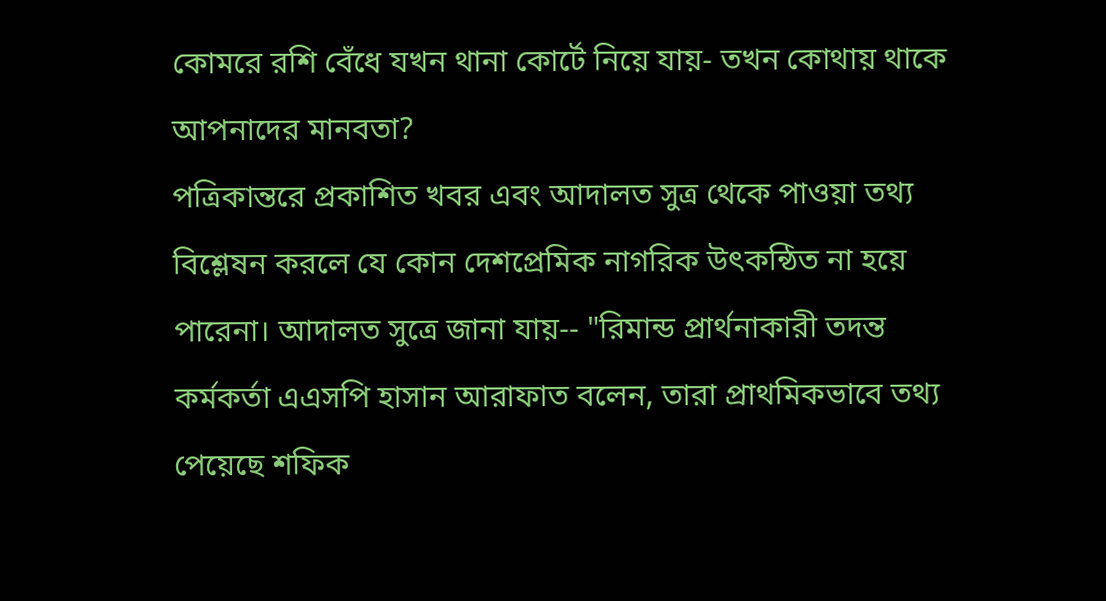কোমরে রশি বেঁধে যখন থানা কোর্টে নিয়ে যায়- তখন কোথায় থাকে আপনাদের মানবতা?
পত্রিকান্তরে প্রকাশিত খবর এবং আদালত সুত্র থেকে পাওয়া তথ্য বিশ্লেষন করলে যে কোন দেশপ্রেমিক নাগরিক উৎকন্ঠিত না হয়ে পারেনা। আদালত সুত্রে জানা যায়-- "রিমান্ড প্রার্থনাকারী তদন্ত কর্মকর্তা এএসপি হাসান আরাফাত বলেন, তারা প্রাথমিকভাবে তথ্য পেয়েছে শফিক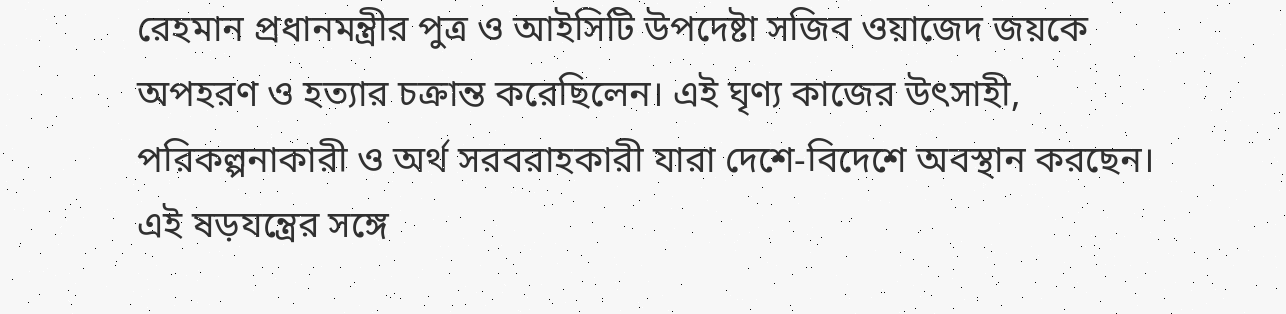রেহমান প্রধানমন্ত্রীর পুত্র ও আইসিটি উপদেষ্টা সজিব ওয়াজেদ জয়কে অপহরণ ও হত্যার চক্রান্ত করেছিলেন। এই ঘৃণ্য কাজের উৎসাহী, পরিকল্পনাকারী ও অর্থ সরবরাহকারী যারা দেশে-বিদেশে অবস্থান করছেন। এই ষড়যন্ত্রের সঙ্গে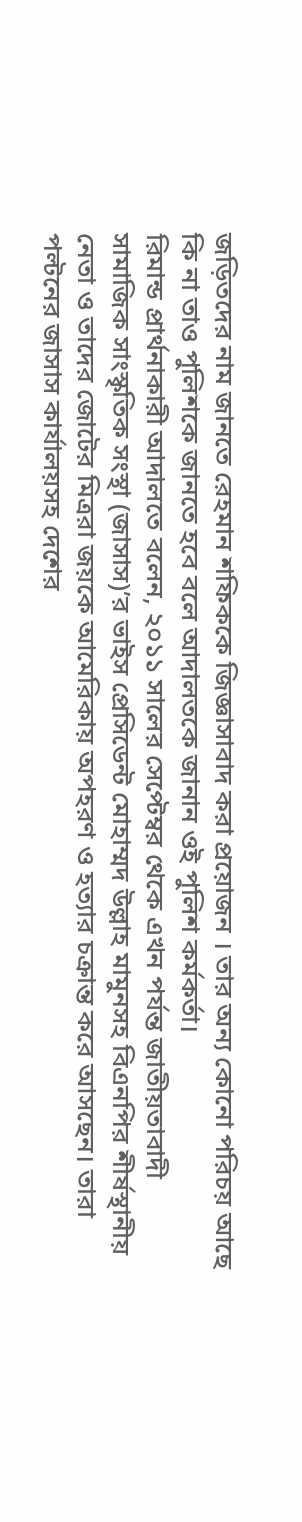জড়িতদের নাম জানতে রেহমান শফিককে জিজ্ঞাসাবাদ করা প্রয়োজন । তার অন্য কোনো পরিচয় আছে কি না তাও পুলিশকে জানতে হবে বলে আদালতকে জানান ওই পুলিশ কর্মকর্তা।
রিমান্ড প্রার্থনাকারী আদালতে বলেন, ২০১১ সালের সেপ্টেম্বর থেকে এখন পর্যন্ত জাতীয়তাবাদী সামাজিক সাংস্কৃতিক সংস্থা (জাসাস)’র ভাইস প্রেসিডেন্ট মোহাম্মদ উল্লাহ মামুনসহ বিএনপির শীর্ষস্থানীয় নেতা ও তাদের জোটের মিত্ররা জয়কে আমেরিকায় অপহরণ ও হত্যার চক্রান্ত করে আসছেন। তারা পল্টনের জাসাস কার্যালয়সহ দেশের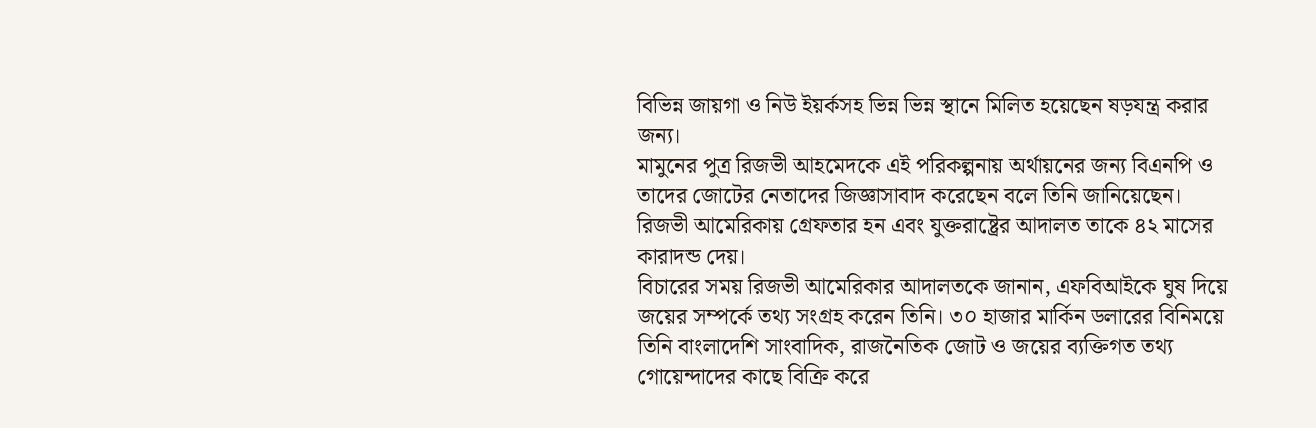বিভিন্ন জায়গা ও নিউ ইয়র্কসহ ভিন্ন ভিন্ন স্থানে মিলিত হয়েছেন ষড়যন্ত্র করার জন্য।
মামুনের পুত্র রিজভী আহমেদকে এই পরিকল্পনায় অর্থায়নের জন্য বিএনপি ও তাদের জোটের নেতাদের জিজ্ঞাসাবাদ করেছেন বলে তিনি জানিয়েছেন। রিজভী আমেরিকায় গ্রেফতার হন এবং যুক্তরাষ্ট্রের আদালত তাকে ৪২ মাসের কারাদন্ড দেয়।
বিচারের সময় রিজভী আমেরিকার আদালতকে জানান, এফবিআইকে ঘুষ দিয়ে জয়ের সম্পর্কে তথ্য সংগ্রহ করেন তিনি। ৩০ হাজার মার্কিন ডলারের বিনিময়ে তিনি বাংলাদেশি সাংবাদিক, রাজনৈতিক জোট ও জয়ের ব্যক্তিগত তথ্য গোয়েন্দাদের কাছে বিক্রি করে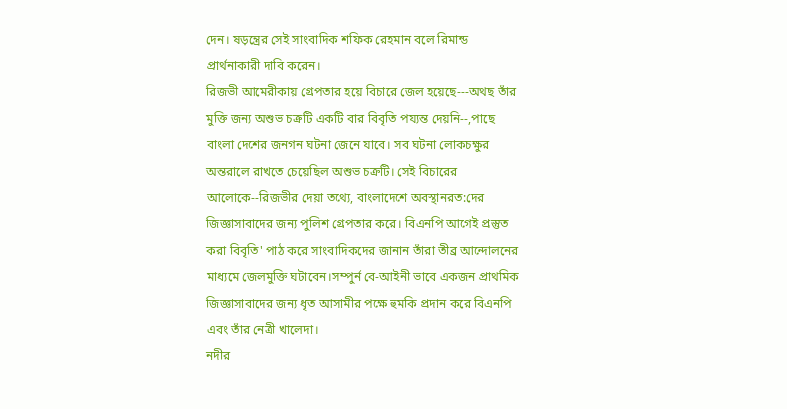দেন। ষড়ন্ত্রের সেই সাংবাদিক শফিক রেহমান বলে রিমান্ড প্রার্থনাকারী দাবি করেন।
রিজভী আমেরীকায় গ্রেপতার হয়ে বিচারে জেল হয়েছে---অথছ তাঁর মুক্তি জন্য অশুভ চক্রটি একটি বার বিবৃতি পয্যন্ত দেয়নি--,পাছে বাংলা দেশের জনগন ঘটনা জেনে যাবে। সব ঘটনা লোকচক্ষুর অন্তরালে রাখতে চেয়েছিল অশুভ চক্রটি। সেই বিচারের আলোকে--রিজভীর দেয়া তথ্যে, বাংলাদেশে অবস্থানরত:দের জিজ্ঞাসাবাদের জন্য পুলিশ গ্রেপতার করে। বিএনপি আগেই প্রস্তুত করা বিবৃতি' পাঠ করে সাংবাদিকদের জানান তাঁরা তীব্র আন্দোলনের মাধ্যমে জেলমুক্তি ঘটাবেন।সম্পুর্ন বে-আইনী ভাবে একজন প্রাথমিক জিজ্ঞাসাবাদের জন্য ধৃত আসামীর পক্ষে হুমকি প্রদান করে বিএনপি এবং তাঁর নেত্রী খালেদা।
নদীর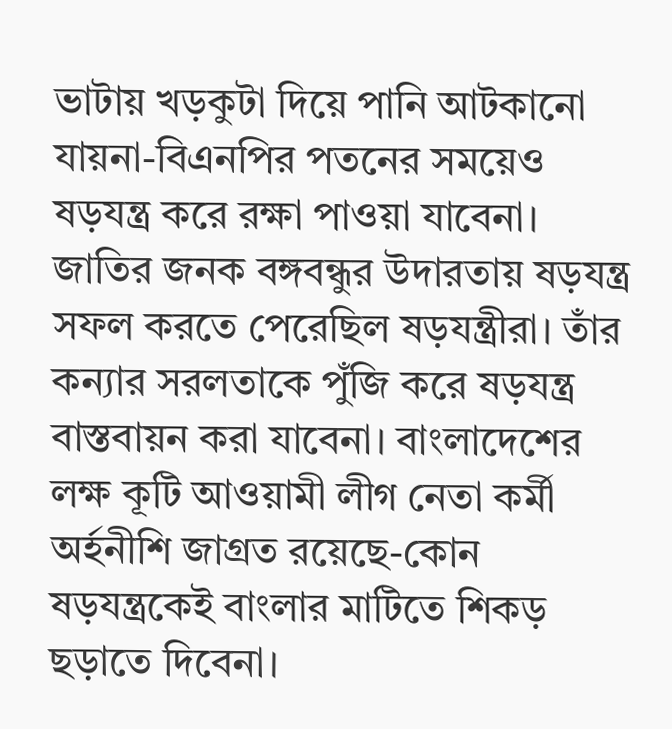ভাটায় খড়কুটা দিয়ে পানি আটকানো যায়না-বিএনপির পতনের সময়েও ষড়যন্ত্র করে রক্ষা পাওয়া যাবেনা। জাতির জনক বঙ্গবন্ধুর উদারতায় ষড়যন্ত্র সফল করতে পেরেছিল ষড়যন্ত্রীরা। তাঁর কন্যার সরলতাকে পুঁজি করে ষড়যন্ত্র বাস্তবায়ন করা যাবেনা। বাংলাদেশের লক্ষ কূটি আওয়ামী লীগ নেতা কর্মী অর্হনীশি জাগ্রত রয়েছে-কোন ষড়যন্ত্রকেই বাংলার মাটিতে শিকড় ছড়াতে দিবেনা।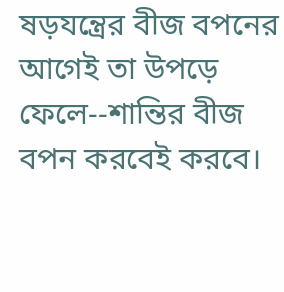ষড়যন্ত্রের বীজ বপনের আগেই তা উপড়ে ফেলে--শান্তির বীজ বপন করবেই করবে।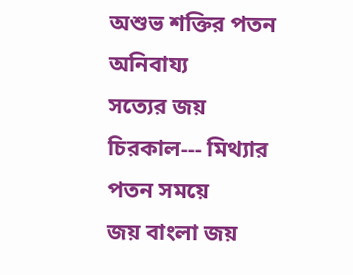অশুভ শক্তির পতন অনিবায্য
সত্যের জয় চিরকাল--- মিথ্যার পতন সময়ে
জয় বাংলা জয়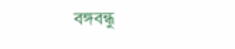বঙ্গবন্ধু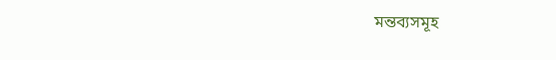মন্তব্যসমূহ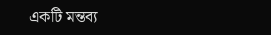একটি মন্তব্য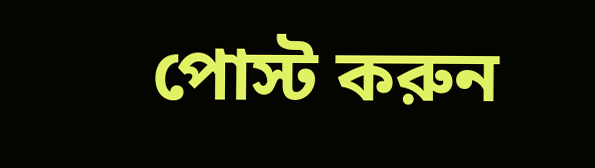পোস্ট করুন